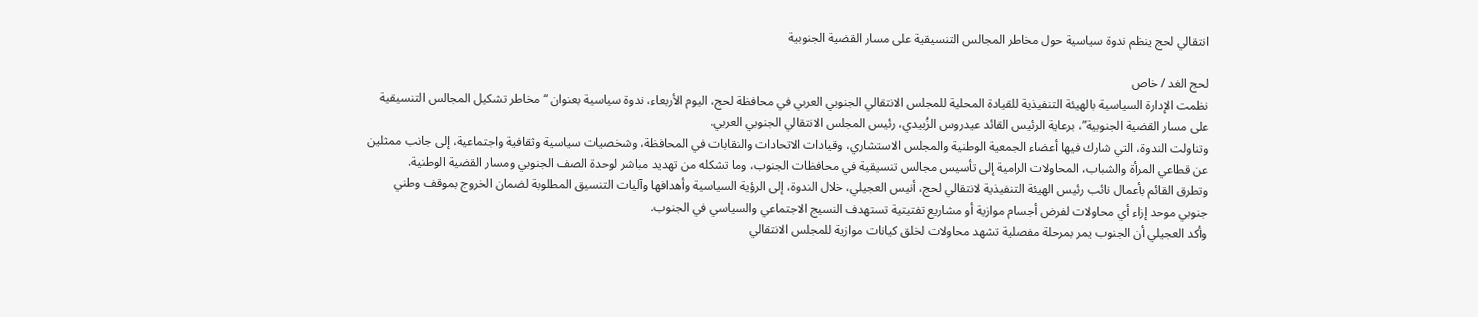انتقالي لحج ينظم ندوة سياسية حول مخاطر المجالس التنسيقية على مسار القضية الجنوبية

لحج الغد / خاص
نظمت الإدارة السياسية بالهيئة التنفيذية للقيادة المحلية للمجلس الانتقالي الجنوبي العربي في محافظة لحج، اليوم الأربعاء، ندوة سياسية بعنوان “مخاطر تشكيل المجالس التنسيقية على مسار القضية الجنوبية”، برعاية الرئيس القائد عيدروس الزُبيدي، رئيس المجلس الانتقالي الجنوبي العربي.
وتناولت الندوة، التي شارك فيها أعضاء الجمعية الوطنية والمجلس الاستشاري، وقيادات الاتحادات والنقابات في المحافظة، وشخصيات سياسية وثقافية واجتماعية، إلى جانب ممثلين عن قطاعي المرأة والشباب، المحاولات الرامية إلى تأسيس مجالس تنسيقية في محافظات الجنوب، وما تشكله من تهديد مباشر لوحدة الصف الجنوبي ومسار القضية الوطنية.
وتطرق القائم بأعمال نائب رئيس الهيئة التنفيذية لانتقالي لحج، أنيس العجيلي، خلال الندوة، إلى الرؤية السياسية وأهدافها وآليات التنسيق المطلوبة لضمان الخروج بموقف وطني جنوبي موحد إزاء أي محاولات لفرض أجسام موازية أو مشاريع تفتيتية تستهدف النسيج الاجتماعي والسياسي في الجنوب.
وأكد العجيلي أن الجنوب يمر بمرحلة مفصلية تشهد محاولات لخلق كيانات موازية للمجلس الانتقالي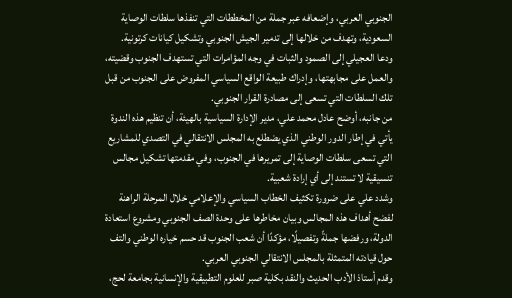الجنوبي العربي، وإضعافه عبر جملة من المخططات التي تنفذها سلطات الوصاية السعودية، وتهدف من خلالها إلى تدمير الجيش الجنوبي وتشكيل كيانات كرتونية.
ودعا العجيلي إلى الصمود والثبات في وجه المؤامرات التي تستهدف الجنوب وقضيته، والعمل على مجابهتها، وإدراك طبيعة الواقع السياسي المفروض على الجنوب من قبل تلك السلطات التي تسعى إلى مصادرة القرار الجنوبي.
من جانبه، أوضح عادل محمد علي، مدير الإدارة السياسية بالهيئة، أن تنظيم هذه الندوة يأتي في إطار الدور الوطني الذي يضطلع به المجلس الانتقالي في التصدي للمشاريع التي تسعى سلطات الوصاية إلى تمريرها في الجنوب، وفي مقدمتها تشكيل مجالس تنسيقية لا تستند إلى أي إرادة شعبية.
وشدد علي على ضرورة تكثيف الخطاب السياسي والإعلامي خلال المرحلة الراهنة لفضح أهداف هذه المجالس وبيان مخاطرها على وحدة الصف الجنوبي ومشروع استعادة الدولة، ورفضها جملةً وتفصيلًا، مؤكدًا أن شعب الجنوب قد حسم خياره الوطني والتف حول قيادته المتمثلة بالمجلس الانتقالي الجنوبي العربي.
وقدم أستاذ الأدب الحديث والنقد بكلية صبر للعلوم التطبيقية والإنسانية بجامعة لحج،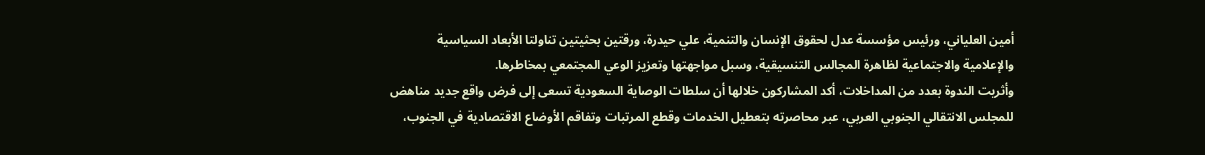أمين العلياني، ورئيس مؤسسة عدل لحقوق الإنسان والتنمية، علي حيدرة، ورقتين بحثيتين تناولتا الأبعاد السياسية والإعلامية والاجتماعية لظاهرة المجالس التنسيقية، وسبل مواجهتها وتعزيز الوعي المجتمعي بمخاطرها.
وأثريت الندوة بعدد من المداخلات، أكد المشاركون خلالها أن سلطات الوصاية السعودية تسعى إلى فرض واقع جديد مناهض للمجلس الانتقالي الجنوبي العربي، عبر محاصرته بتعطيل الخدمات وقطع المرتبات وتفاقم الأوضاع الاقتصادية في الجنوب،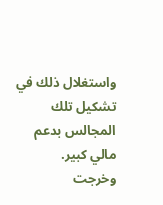واستغلال ذلك في تشكيل تلك المجالس بدعم مالي كبير.
وخرجت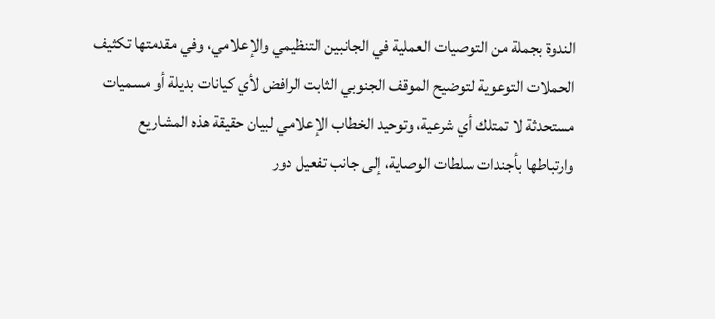الندوة بجملة من التوصيات العملية في الجانبين التنظيمي والإعلامي، وفي مقدمتها تكثيف الحملات التوعوية لتوضيح الموقف الجنوبي الثابت الرافض لأي كيانات بديلة أو مسميات مستحدثة لا تمتلك أي شرعية، وتوحيد الخطاب الإعلامي لبيان حقيقة هذه المشاريع وارتباطها بأجندات سلطات الوصاية، إلى جانب تفعيل دور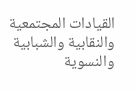القيادات المجتمعية والنقابية والشبابية والنسوية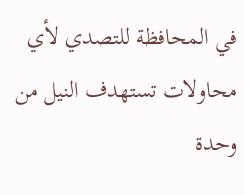في المحافظة للتصدي لأي محاولات تستهدف النيل من وحدة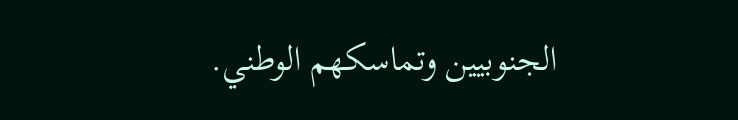الجنوبيين وتماسكهم الوطني.